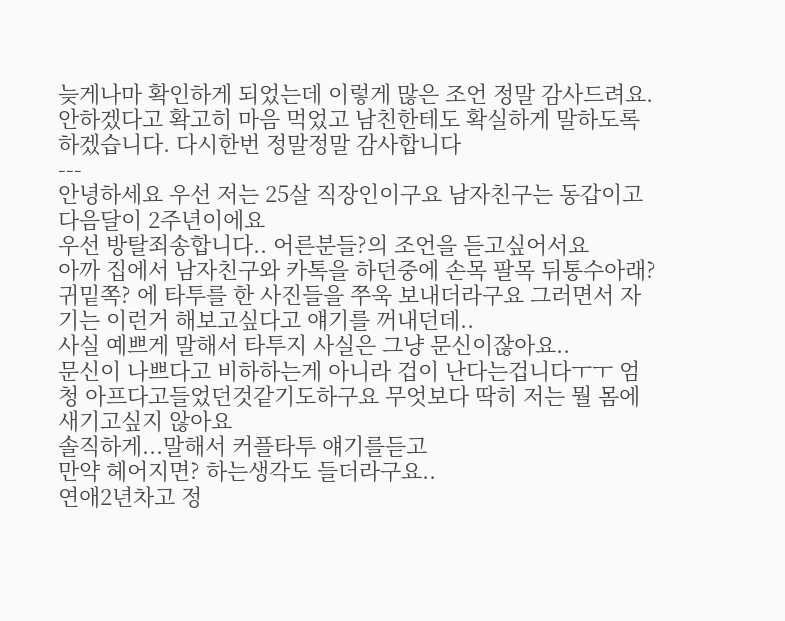늦게나마 확인하게 되었는데 이렇게 많은 조언 정말 감사드려요. 안하겠다고 확고히 마음 먹었고 남친한테도 확실하게 말하도록 하겠습니다. 다시한번 정말정말 감사합니다
---
안녕하세요 우선 저는 25살 직장인이구요 남자친구는 동갑이고 다음달이 2주년이에요
우선 방탈죄송합니다.. 어른분들?의 조언을 듣고싶어서요
아까 집에서 남자친구와 카톡을 하던중에 손목 팔목 뒤통수아래?귀밑쪽? 에 타투를 한 사진들을 쭈욱 보내더라구요 그러면서 자기는 이런거 해보고싶다고 얘기를 꺼내던데..
사실 예쁘게 말해서 타투지 사실은 그냥 문신이잖아요..
문신이 나쁘다고 비하하는게 아니라 겁이 난다는겁니다ㅜㅜ 엄청 아프다고들었던것같기도하구요 무엇보다 딱히 저는 뭘 몸에 새기고싶지 않아요
솔직하게...말해서 커플타투 얘기를듣고
만약 헤어지면? 하는생각도 들더라구요..
연애2년차고 정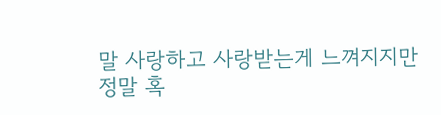말 사랑하고 사랑받는게 느껴지지만
정말 혹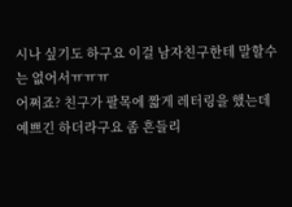시나 싶기도 하구요 이걸 남자친구한테 말할수는 없어서ㅠㅠㅠ
어쩌죠? 친구가 팔목에 짧게 레터링을 했는데 예쁘긴 하더라구요 좀 흔들리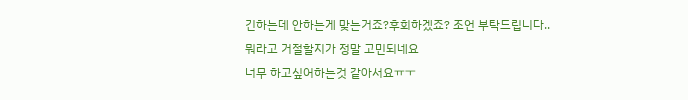긴하는데 안하는게 맞는거죠?후회하겠죠? 조언 부탁드립니다..
뭐라고 거절할지가 정말 고민되네요
너무 하고싶어하는것 같아서요ㅠㅜ